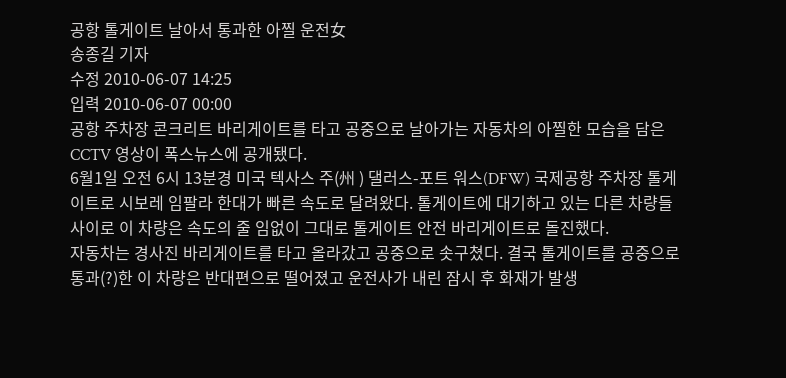공항 톨게이트 날아서 통과한 아찔 운전女
송종길 기자
수정 2010-06-07 14:25
입력 2010-06-07 00:00
공항 주차장 콘크리트 바리게이트를 타고 공중으로 날아가는 자동차의 아찔한 모습을 담은 CCTV 영상이 폭스뉴스에 공개됐다.
6월1일 오전 6시 13분경 미국 텍사스 주(州 ) 댈러스-포트 워스(DFW) 국제공항 주차장 톨게이트로 시보레 임팔라 한대가 빠른 속도로 달려왔다. 톨게이트에 대기하고 있는 다른 차량들 사이로 이 차량은 속도의 줄 임없이 그대로 톨게이트 안전 바리게이트로 돌진했다.
자동차는 경사진 바리게이트를 타고 올라갔고 공중으로 솟구쳤다. 결국 톨게이트를 공중으로 통과(?)한 이 차량은 반대편으로 떨어졌고 운전사가 내린 잠시 후 화재가 발생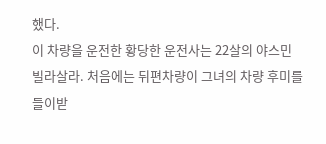했다.
이 차량을 운전한 황당한 운전사는 22살의 야스민 빌라살라. 처음에는 뒤편차량이 그녀의 차량 후미를 들이받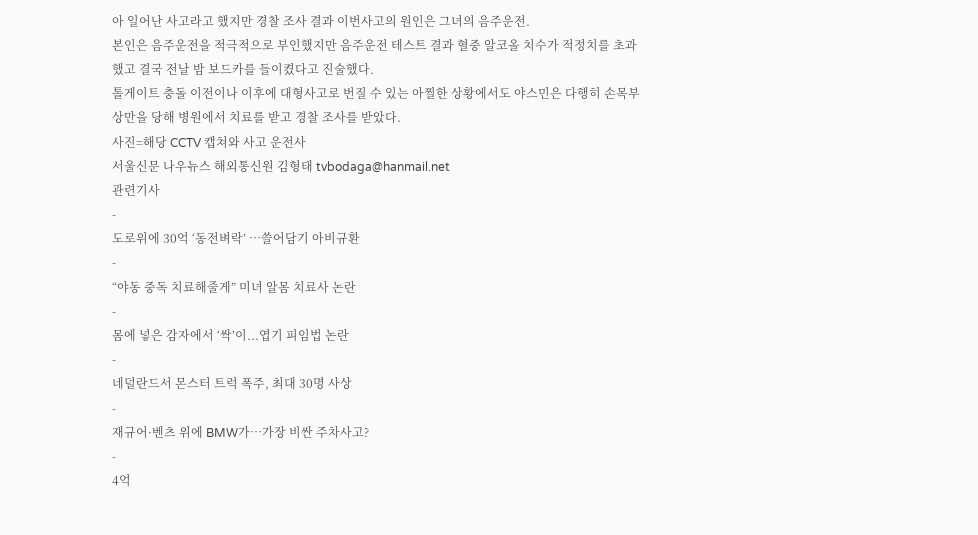아 일어난 사고라고 했지만 경찰 조사 결과 이번사고의 원인은 그녀의 음주운전.
본인은 음주운전을 적극적으로 부인했지만 음주운전 테스트 결과 혈중 알코올 치수가 적정치를 초과했고 결국 전날 밤 보드카를 들이켰다고 진술했다.
톨게이트 충돌 이전이나 이후에 대형사고로 번질 수 있는 아찔한 상황에서도 야스민은 다행히 손목부상만을 당해 병원에서 치료를 받고 경찰 조사를 받았다.
사진=해당 CCTV 캡쳐와 사고 운전사
서울신문 나우뉴스 해외통신원 김형태 tvbodaga@hanmail.net
관련기사
-
도로위에 30억 ‘동전벼락’ …쓸어담기 아비규환
-
“야동 중독 치료해줄게” 미녀 알몸 치료사 논란
-
몸에 넣은 감자에서 ‘싹’이...엽기 피임법 논란
-
네덜란드서 몬스터 트럭 폭주, 최대 30명 사상
-
재규어·벤츠 위에 BMW가…가장 비싼 주차사고?
-
4억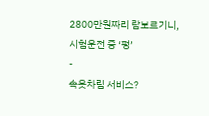2800만원짜리 람보르기니, 시험운전 중 ‘펑’
-
속옷차림 서비스?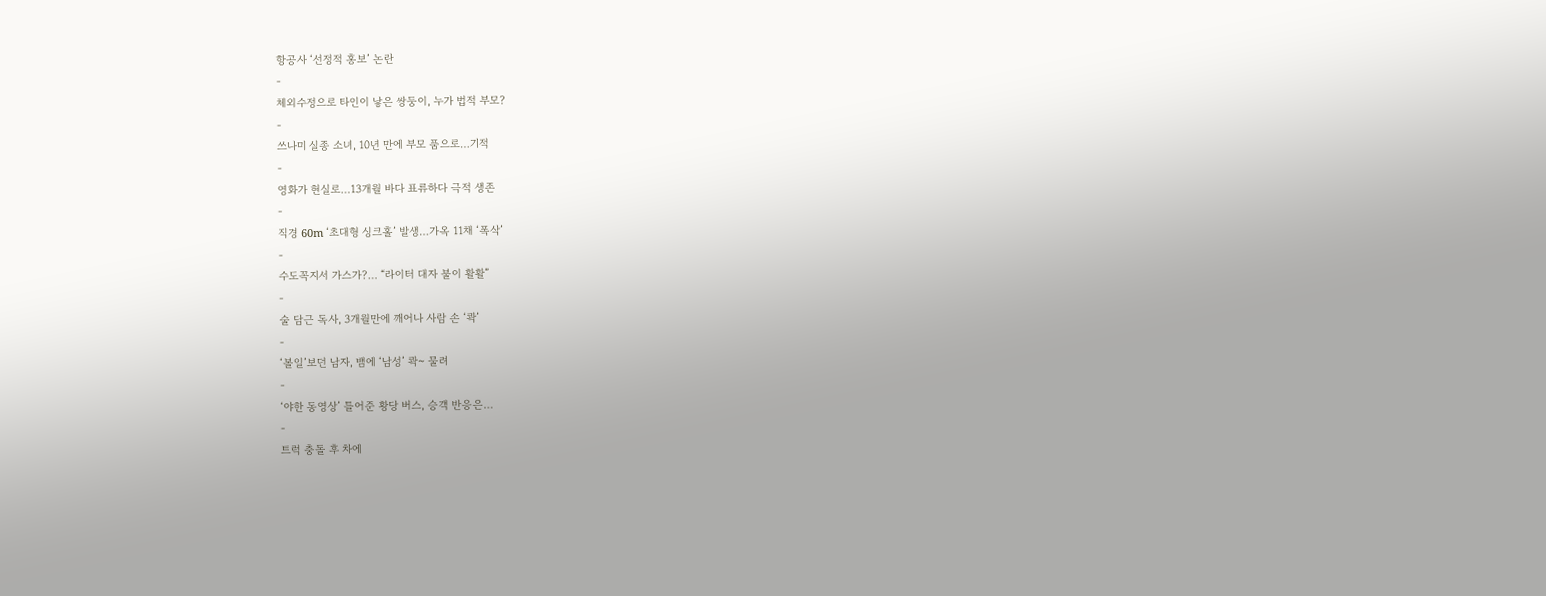항공사 ‘선정적 홍보’ 논란
-
체외수정으로 타인이 낳은 쌍둥이, 누가 법적 부모?
-
쓰나미 실종 소녀, 10년 만에 부모 품으로…기적
-
영화가 현실로…13개월 바다 표류하다 극적 생존
-
직경 60m ‘초대형 싱크홀’ 발생…가옥 11채 ‘폭삭’
-
수도꼭지서 가스가?… “라이터 대자 불이 활활”
-
술 담근 독사, 3개월만에 깨어나 사람 손 ‘콱’
-
‘볼일’보던 남자, 뱀에 ‘남성’ 콱~ 물려
-
‘야한 동영상’ 틀어준 황당 버스, 승객 반응은…
-
트럭 충돌 후 차에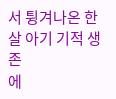서 튕겨나온 한 살 아기 기적 생존
에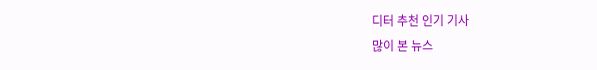디터 추천 인기 기사
많이 본 뉴스